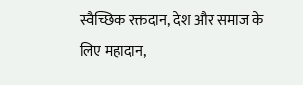स्वैच्छिक रक्तदान, देश और समाज के लिए महादान,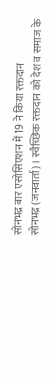सोनभद्र बार एसोसिएशन में 19 ने किया रक्तदान
सोनभद्र (जनवार्ता)। स्वैच्छिक रक्तदान को देश व समाज के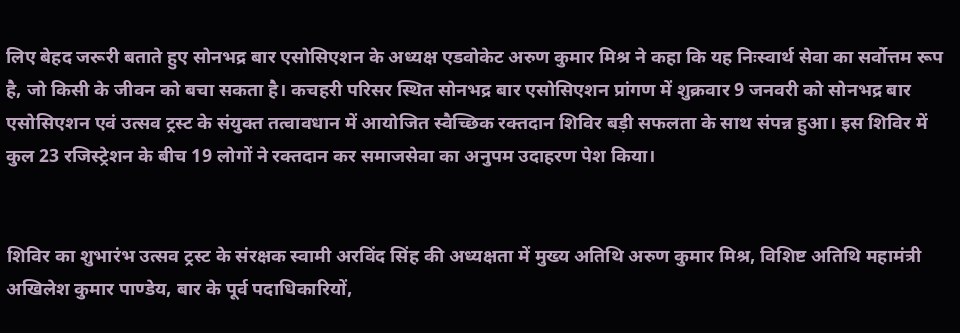लिए बेहद जरूरी बताते हुए सोनभद्र बार एसोसिएशन के अध्यक्ष एडवोकेट अरुण कुमार मिश्र ने कहा कि यह निःस्वार्थ सेवा का सर्वोत्तम रूप है, जो किसी के जीवन को बचा सकता है। कचहरी परिसर स्थित सोनभद्र बार एसोसिएशन प्रांगण में शुक्रवार 9 जनवरी को सोनभद्र बार एसोसिएशन एवं उत्सव ट्रस्ट के संयुक्त तत्वावधान में आयोजित स्वैच्छिक रक्तदान शिविर बड़ी सफलता के साथ संपन्न हुआ। इस शिविर में कुल 23 रजिस्ट्रेशन के बीच 19 लोगों ने रक्तदान कर समाजसेवा का अनुपम उदाहरण पेश किया।


शिविर का शुभारंभ उत्सव ट्रस्ट के संरक्षक स्वामी अरविंद सिंह की अध्यक्षता में मुख्य अतिथि अरुण कुमार मिश्र, विशिष्ट अतिथि महामंत्री अखिलेश कुमार पाण्डेय, बार के पूर्व पदाधिकारियों,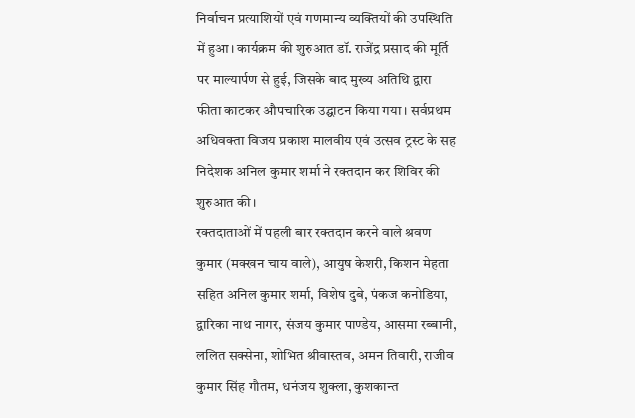निर्वाचन प्रत्याशियों एवं गणमान्य व्यक्तियों की उपस्थिति में हुआ। कार्यक्रम की शुरुआत डॉ. राजेंद्र प्रसाद की मूर्ति पर माल्यार्पण से हुई, जिसके बाद मुख्य अतिथि द्वारा फीता काटकर औपचारिक उद्घाटन किया गया। सर्वप्रथम अधिवक्ता विजय प्रकाश मालवीय एवं उत्सव ट्रस्ट के सह निदेशक अनिल कुमार शर्मा ने रक्तदान कर शिविर की शुरुआत की।
रक्तदाताओं में पहली बार रक्तदान करने वाले श्रवण कुमार (मक्खन चाय वाले), आयुष केशरी, किशन मेहता सहित अनिल कुमार शर्मा, विशेष दुबे, पंकज कनोडिया, द्वारिका नाथ नागर, संजय कुमार पाण्डेय, आसमा रब्बानी, ललित सक्सेना, शोभित श्रीवास्तव, अमन तिवारी, राजीव कुमार सिंह गौतम, धनंजय शुक्ला, कुशकान्त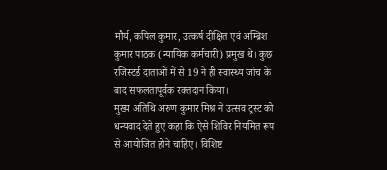मौर्य, कपिल कुमार, उत्कर्ष दीक्षित एवं अम्ब्रिश कुमार पाठक (न्यायिक कर्मचारी) प्रमुख थे। कुछ रजिस्टर्ड दाताओं में से 19 ने ही स्वास्थ्य जांच के बाद सफलतापूर्वक रक्तदान किया।
मुख्य अतिथि अरुण कुमार मिश्र ने उत्सव ट्रस्ट को धन्यवाद देते हुए कहा कि ऐसे शिविर नियमित रूप से आयोजित होने चाहिए। विशिष्ट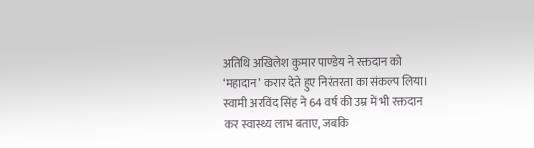अतिथि अखिलेश कुमार पाण्डेय ने रक्तदान को ‘महादान’ करार देते हुए निरंतरता का संकल्प लिया। स्वामी अरविंद सिंह ने 64 वर्ष की उम्र में भी रक्तदान कर स्वास्थ्य लाभ बताए, जबकि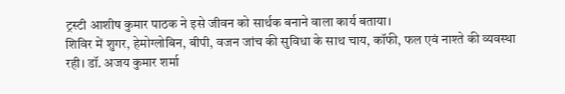ट्रस्टी आशीष कुमार पाठक ने इसे जीवन को सार्थक बनाने वाला कार्य बताया।
शिविर में शुगर, हेमोग्लोबिन, बीपी, वजन जांच की सुविधा के साथ चाय, कॉफी, फल एवं नाश्ते की व्यवस्था रही। डॉ. अजय कुमार शर्मा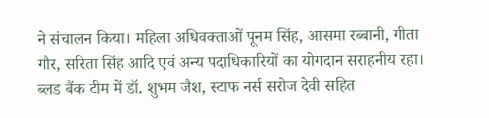ने संचालन किया। महिला अधिवक्ताओं पूनम सिंह, आसमा रब्बानी, गीता गौर, सरिता सिंह आदि एवं अन्य पदाधिकारियों का योगदान सराहनीय रहा। ब्लड बैंक टीम में डॉ. शुभम जैश, स्टाफ नर्स सरोज देवी सहित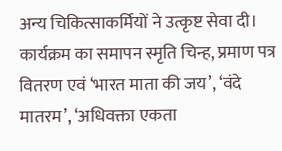अन्य चिकित्साकर्मियों ने उत्कृष्ट सेवा दी।
कार्यक्रम का समापन स्मृति चिन्ह, प्रमाण पत्र वितरण एवं ‘भारत माता की जय’, ‘वंदे मातरम’, ‘अधिवक्ता एकता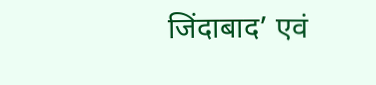जिंदाबाद’ एवं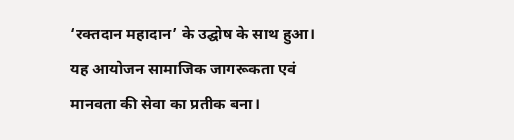‘रक्तदान महादान’ के उद्घोष के साथ हुआ। यह आयोजन सामाजिक जागरूकता एवं मानवता की सेवा का प्रतीक बना।